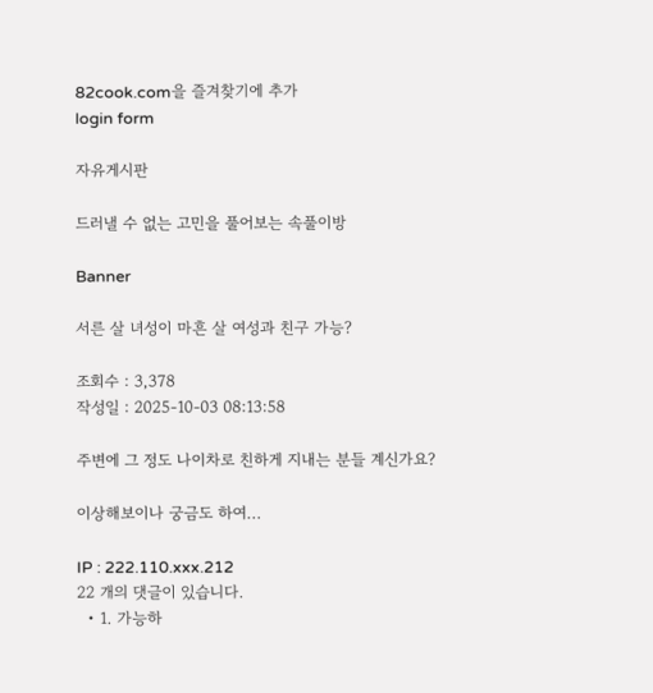82cook.com을 즐겨찾기에 추가
login form

자유게시판

드러낼 수 없는 고민을 풀어보는 속풀이방

Banner

서른 살 녀성이 마흔 살 여성과 친구 가능?

조회수 : 3,378
작성일 : 2025-10-03 08:13:58

주변에 그 정도 나이차로 친하게 지내는 분들 계신가요?

이상해보이나 궁금도 하여...

IP : 222.110.xxx.212
22 개의 댓글이 있습니다.
  • 1. 가능하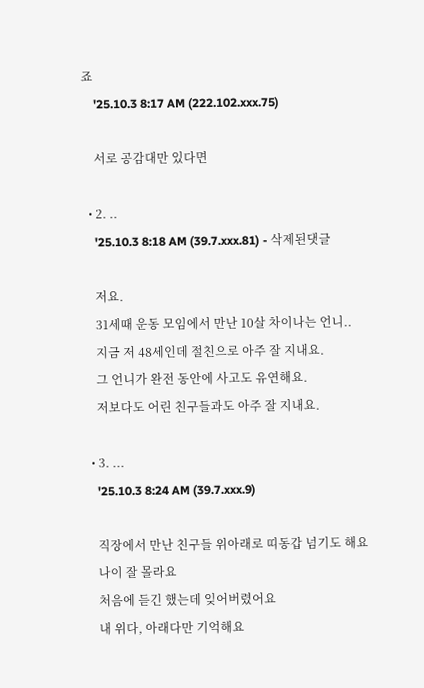죠
    '25.10.3 8:17 AM (222.102.xxx.75)

    서로 공감대만 있다면

  • 2. ..
    '25.10.3 8:18 AM (39.7.xxx.81) - 삭제된댓글

    저요.
    31세때 운동 모임에서 만난 10살 차이나는 언니..
    지금 저 48세인데 절친으로 아주 잘 지내요.
    그 언니가 완전 동안에 사고도 유연해요.
    저보다도 어린 친구들과도 아주 잘 지내요.

  • 3. ...
    '25.10.3 8:24 AM (39.7.xxx.9)

    직장에서 만난 친구들 위아래로 띠동갑 넘기도 해요
    나이 잘 몰라요
    처음에 듣긴 했는데 잊어버렸어요
    내 위다, 아래다만 기억해요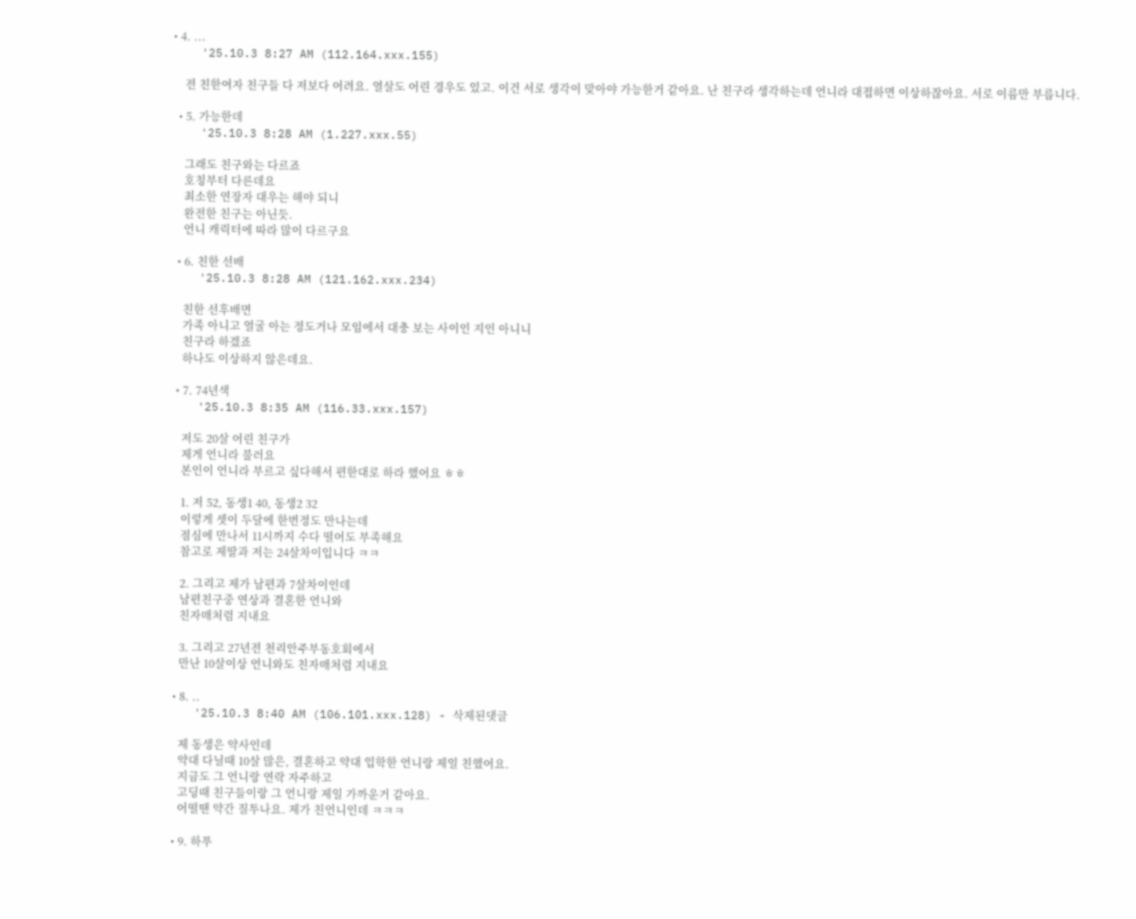• 4. ...
    '25.10.3 8:27 AM (112.164.xxx.155)

    전 친한여자 친구들 다 저보다 어려요. 열살도 어린 경우도 있고. 이건 서로 생각이 맞아야 가능한거 같아요. 난 친구라 생각하는데 언니라 대접하면 이상하잖아요. 서로 이름만 부릅니다.

  • 5. 가능한데
    '25.10.3 8:28 AM (1.227.xxx.55)

    그래도 친구와는 다르죠
    호칭부터 다른데요
    최소한 연장자 대우는 해야 되니
    완전한 친구는 아닌듯.
    언니 캐릭터에 따라 많이 다르구요

  • 6. 친한 선배
    '25.10.3 8:28 AM (121.162.xxx.234)

    친한 선후배면
    가족 아니고 얼굴 아는 정도거나 모임에서 대충 보는 사이인 지인 아니니
    친구라 하겠죠
    하나도 이상하지 않은데요.

  • 7. 74년색
    '25.10.3 8:35 AM (116.33.xxx.157)

    저도 20살 어린 친구가
    제게 언니라 불러요
    본인이 언니라 부르고 싶다해서 편한대로 하라 했어요 ㅎㅎ

    1. 저 52, 동생1 40, 동생2 32
    이렇게 셋이 두달에 한번정도 만나는데
    점심에 만나서 11시까지 수다 떨어도 부족해요
    참고로 제딸과 저는 24살차이입니다 ㅋㅋ

    2. 그리고 제가 남편과 7살차이인데
    남편친구중 연상과 결혼한 언니와
    친자매처럼 지내요

    3. 그리고 27년전 천리안주부동호회에서
    만난 10살이상 언니와도 친자매처럼 지내요

  • 8. ..
    '25.10.3 8:40 AM (106.101.xxx.128) - 삭제된댓글

    제 동생은 약사인데
    약대 다닐때 10살 많은, 결혼하고 약대 입학한 언니랑 제일 친했어요.
    지금도 그 언니랑 연락 자주하고
    고딩때 친구들이랑 그 언니랑 제일 가까운거 같아요.
    어떨땐 약간 질투나요. 제가 친언니인데 ㅋㅋㅋ

  • 9. 하푸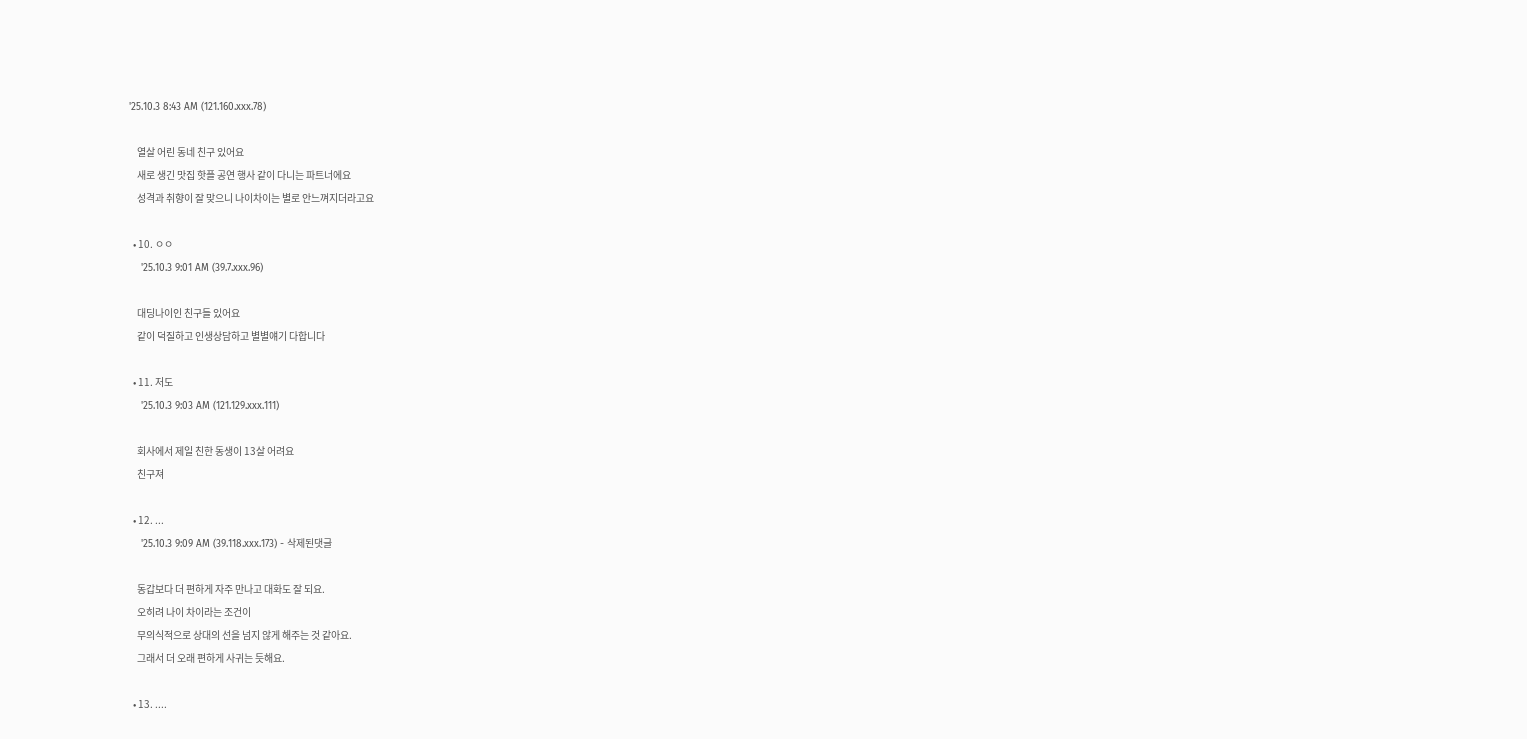'25.10.3 8:43 AM (121.160.xxx.78)

    열살 어린 동네 친구 있어요
    새로 생긴 맛집 핫플 공연 행사 같이 다니는 파트너에요
    성격과 취향이 잘 맞으니 나이차이는 별로 안느껴지더라고요

  • 10. ㅇㅇ
    '25.10.3 9:01 AM (39.7.xxx.96)

    대딩나이인 친구들 있어요
    같이 덕질하고 인생상담하고 별별얘기 다합니다

  • 11. 저도
    '25.10.3 9:03 AM (121.129.xxx.111)

    회사에서 제일 친한 동생이 13살 어려요
    친구져

  • 12. ...
    '25.10.3 9:09 AM (39.118.xxx.173) - 삭제된댓글

    동갑보다 더 편하게 자주 만나고 대화도 잘 되요.
    오히려 나이 차이라는 조건이
    무의식적으로 상대의 선을 넘지 않게 해주는 것 같아요.
    그래서 더 오래 편하게 사귀는 듯해요.

  • 13. ....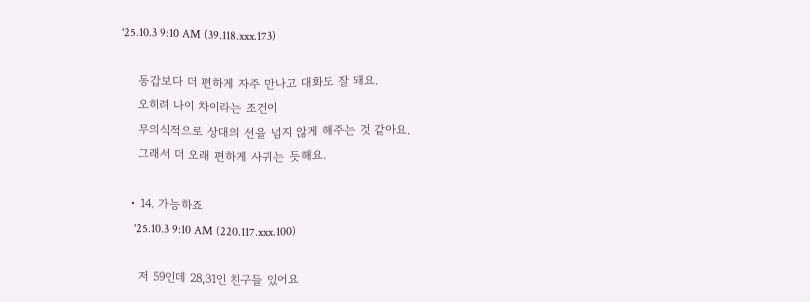'25.10.3 9:10 AM (39.118.xxx.173)

    동갑보다 더 편하게 자주 만나고 대화도 잘 돼요.
    오히려 나이 차이라는 조건이
    무의식적으로 상대의 선을 넘지 않게 해주는 것 같아요.
    그래서 더 오래 편하게 사귀는 듯해요.

  • 14. 가능하죠
    '25.10.3 9:10 AM (220.117.xxx.100)

    저 59인데 28,31인 친구들 있어요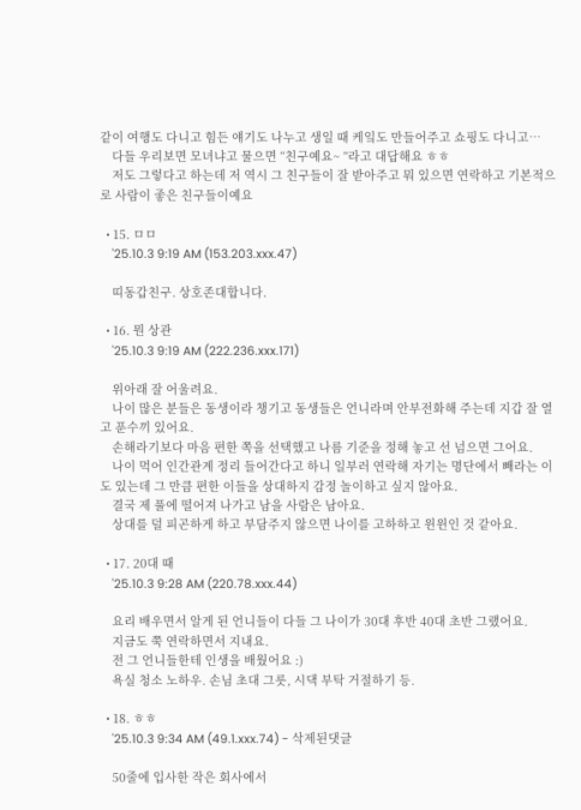같이 여행도 다니고 힘든 얘기도 나누고 생일 때 케잌도 만들어주고 쇼핑도 다니고…
    다들 우리보면 모녀냐고 물으면 “친구예요~ ”라고 대답해요 ㅎㅎ
    저도 그렇다고 하는데 저 역시 그 친구들이 잘 받아주고 뭐 있으면 연락하고 기본적으로 사람이 좋은 친구들이예요

  • 15. ㅁㅁ
    '25.10.3 9:19 AM (153.203.xxx.47)

    띠동갑친구. 상호존대합니다.

  • 16. 뭔 상관
    '25.10.3 9:19 AM (222.236.xxx.171)

    위아래 잘 어울려요.
    나이 많은 분들은 동생이라 챙기고 동생들은 언니라며 안부전화해 주는데 지갑 잘 열고 푼수끼 있어요.
    손해라기보다 마음 편한 쪽을 선택했고 나름 기준을 정해 놓고 선 넘으면 그어요.
    나이 먹어 인간관계 정리 들어간다고 하니 일부러 연락해 자기는 명단에서 빼라는 이도 있는데 그 만큼 편한 이들을 상대하지 감정 놀이하고 싶지 않아요.
    결국 제 풀에 떨어져 나가고 남을 사람은 남아요.
    상대를 덜 피곤하게 하고 부담주지 않으면 나이를 고하하고 윈윈인 것 같아요.

  • 17. 20대 때
    '25.10.3 9:28 AM (220.78.xxx.44)

    요리 배우면서 알게 된 언니들이 다들 그 나이가 30대 후반 40대 초반 그랬어요.
    지금도 쭉 연락하면서 지내요.
    전 그 언니들한테 인생을 배웠어요 :)
    욕실 청소 노하우. 손님 초대 그릇, 시댁 부탁 거절하기 등.

  • 18. ㅎㅎ
    '25.10.3 9:34 AM (49.1.xxx.74) - 삭제된댓글

    50줄에 입사한 작은 회사에서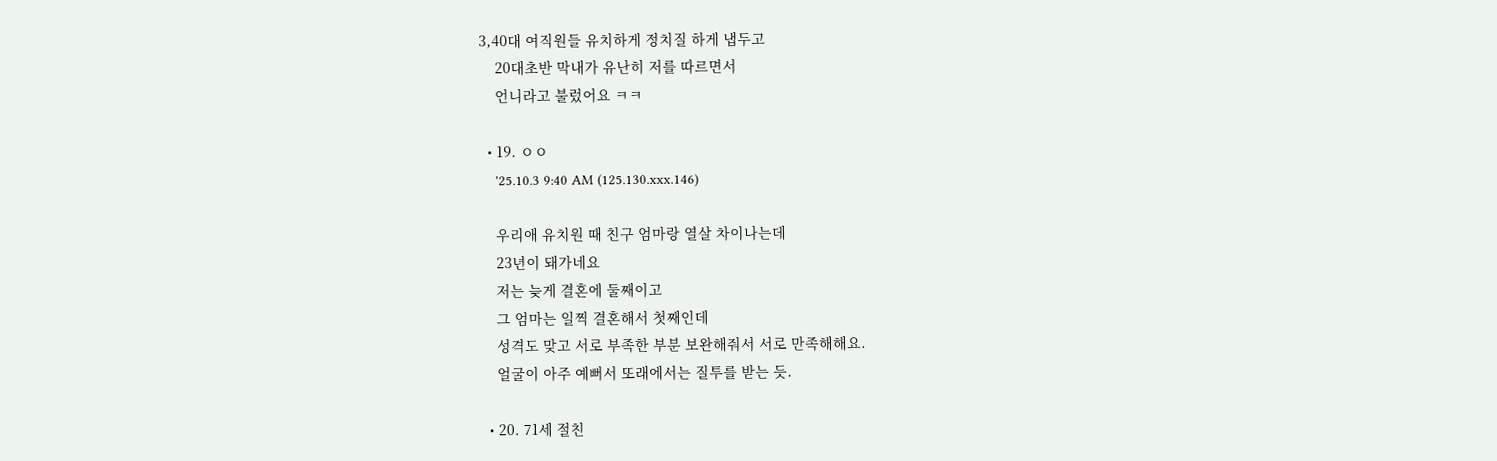3,40대 여직원들 유치하게 정치질 하게 냅두고
    20대초반 막내가 유난히 저를 따르면서
    언니라고 불렀어요 ㅋㅋ

  • 19. ㅇㅇ
    '25.10.3 9:40 AM (125.130.xxx.146)

    우리애 유치원 때 친구 엄마랑 열살 차이나는데
    23년이 돼가네요
    저는 늦게 결혼에 둘째이고
    그 엄마는 일찍 결혼해서 첫째인데
    성격도 맞고 서로 부족한 부분 보완해줘서 서로 만족해해요.
    얼굴이 아주 예뻐서 또래에서는 질투를 받는 듯.

  • 20. 71세 절친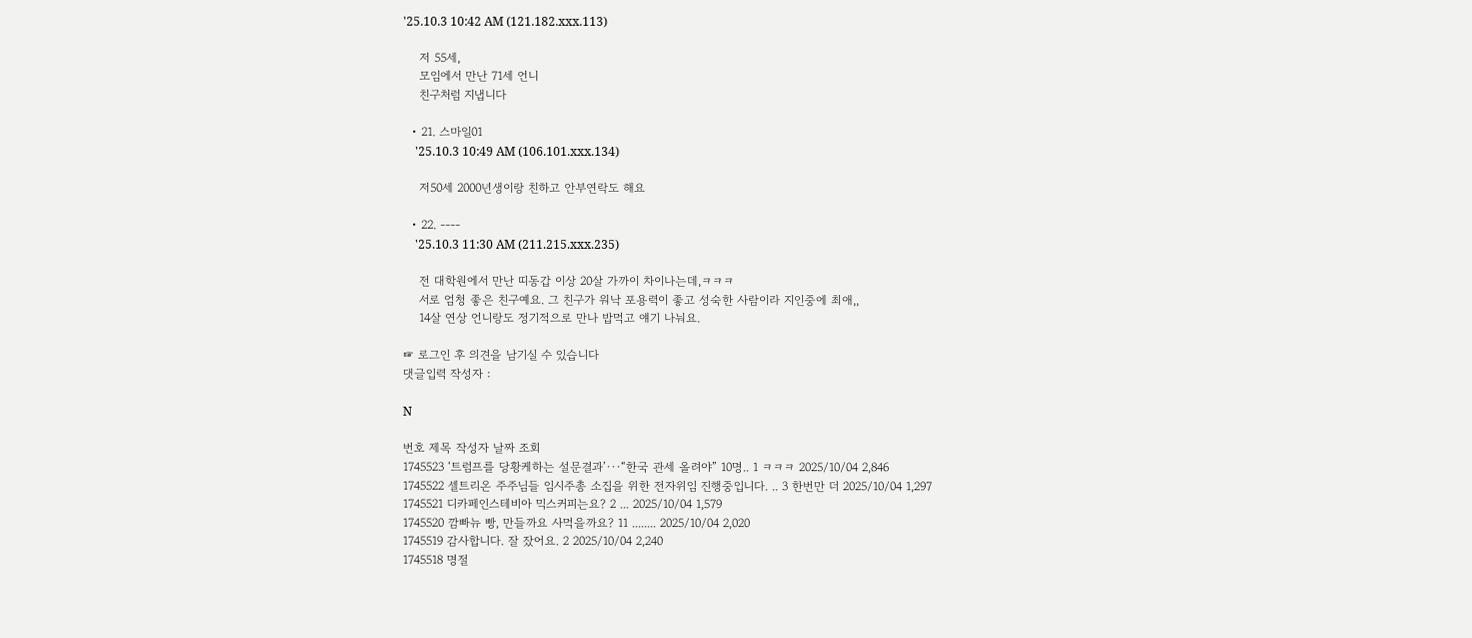'25.10.3 10:42 AM (121.182.xxx.113)

    저 55세,
    모임에서 만난 71세 언니
    친구처럼 지냅니다

  • 21. 스마일01
    '25.10.3 10:49 AM (106.101.xxx.134)

    저50세 2000년생이랑 친하고 안부연락도 해요

  • 22. ----
    '25.10.3 11:30 AM (211.215.xxx.235)

    전 대학원에서 만난 띠동갑 이상 20살 가까이 차이나는데,ㅋㅋㅋ
    서로 엄청 좋은 친구예요. 그 친구가 워낙 포용력이 좋고 성숙한 사람이라 지인중에 최애,,
    14살 연상 언니랑도 정기적으로 만나 밥먹고 얘기 나눠요.

☞ 로그인 후 의견을 남기실 수 있습니다
댓글입력 작성자 :

N

번호 제목 작성자 날짜 조회
1745523 ‘트럼프를 당황케하는 설문결과’···“한국 관세 올려야” 10명.. 1 ㅋㅋㅋ 2025/10/04 2,846
1745522 셀트리온 주주님들 임시주총 소집을 위한 전자위임 진행중입니다. .. 3 한번만 더 2025/10/04 1,297
1745521 디카페인스테비아 믹스커피는요? 2 ... 2025/10/04 1,579
1745520 깜빠뉴 빵, 만들까요 사먹을까요? 11 ........ 2025/10/04 2,020
1745519 감사합니다. 잘 잤어요. 2 2025/10/04 2,240
1745518 명절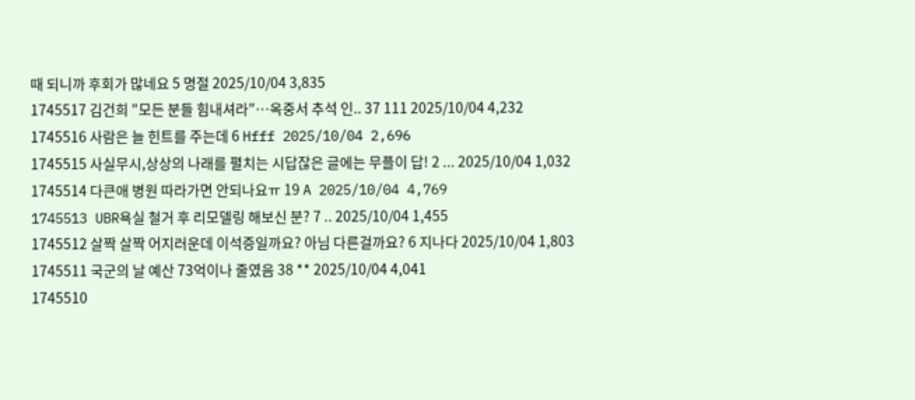때 되니까 후회가 많네요 5 명절 2025/10/04 3,835
1745517 김건희 "모든 분들 힘내셔라"…옥중서 추석 인.. 37 111 2025/10/04 4,232
1745516 사람은 늘 힌트를 주는데 6 Hfff 2025/10/04 2,696
1745515 사실무시,상상의 나래를 펼치는 시답잖은 글에는 무플이 답! 2 ... 2025/10/04 1,032
1745514 다큰애 병원 따라가면 안되나요ㅠ 19 A 2025/10/04 4,769
1745513 UBR욕실 철거 후 리모델링 해보신 분? 7 .. 2025/10/04 1,455
1745512 살짝 살짝 어지러운데 이석증일까요? 아님 다른걸까요? 6 지나다 2025/10/04 1,803
1745511 국군의 날 예산 73억이나 줄였음 38 ** 2025/10/04 4,041
1745510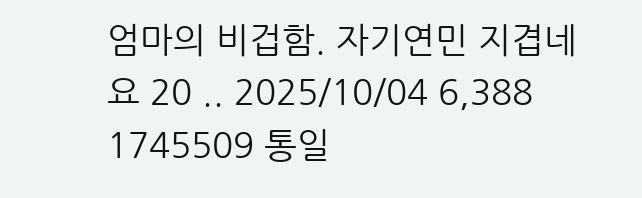엄마의 비겁함. 자기연민 지겹네요 20 .. 2025/10/04 6,388
1745509 통일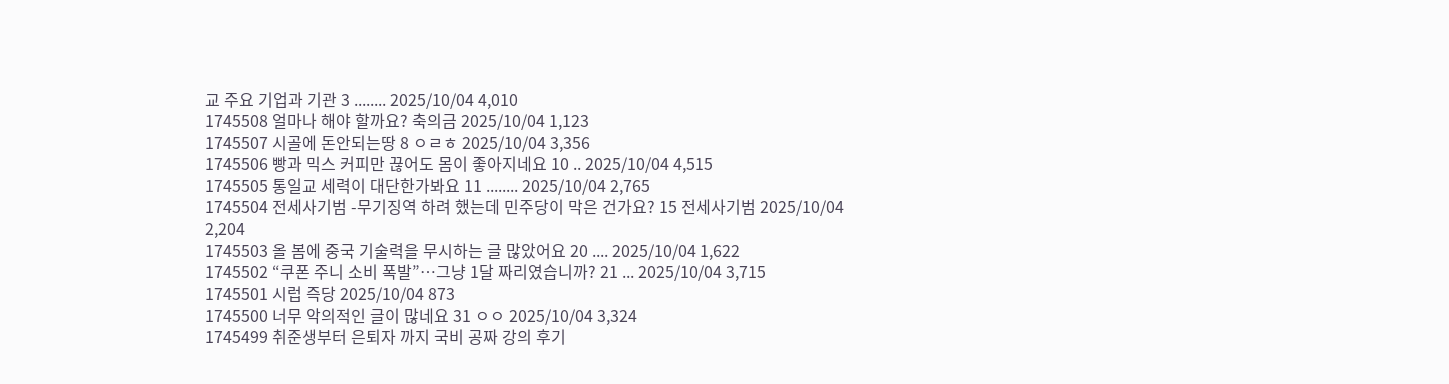교 주요 기업과 기관 3 ........ 2025/10/04 4,010
1745508 얼마나 해야 할까요? 축의금 2025/10/04 1,123
1745507 시골에 돈안되는땅 8 ㅇㄹㅎ 2025/10/04 3,356
1745506 빵과 믹스 커피만 끊어도 몸이 좋아지네요 10 .. 2025/10/04 4,515
1745505 통일교 세력이 대단한가봐요 11 ........ 2025/10/04 2,765
1745504 전세사기범 -무기징역 하려 했는데 민주당이 막은 건가요? 15 전세사기범 2025/10/04 2,204
1745503 올 봄에 중국 기술력을 무시하는 글 많았어요 20 .... 2025/10/04 1,622
1745502 “쿠폰 주니 소비 폭발”…그냥 1달 짜리였습니까? 21 ... 2025/10/04 3,715
1745501 시럽 즉당 2025/10/04 873
1745500 너무 악의적인 글이 많네요 31 ㅇㅇ 2025/10/04 3,324
1745499 취준생부터 은퇴자 까지 국비 공짜 강의 후기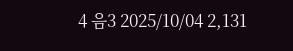4 음3 2025/10/04 2,131